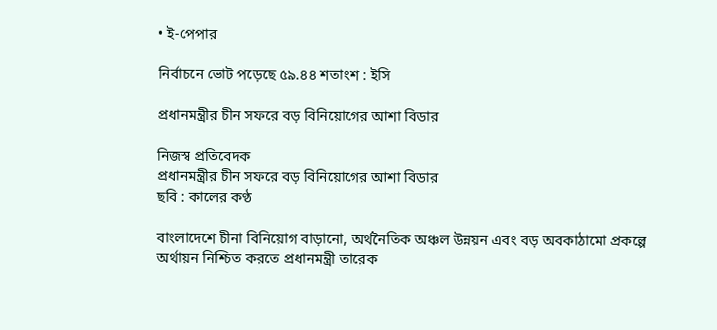• ই-পেপার

নির্বাচনে ভোট পড়েছে ৫৯.৪৪ শতাংশ : ইসি

প্রধানমন্ত্রীর চীন সফরে বড় বিনিয়োগের আশা বিডার

নিজস্ব প্রতিবেদক
প্রধানমন্ত্রীর চীন সফরে বড় বিনিয়োগের আশা বিডার
ছবি : কালের কণ্ঠ

বাংলাদেশে চীনা বিনিয়োগ বাড়ানো, অর্থনৈতিক অঞ্চল উন্নয়ন এবং বড় অবকাঠামো প্রকল্পে অর্থায়ন নিশ্চিত করতে প্রধানমন্ত্রী তারেক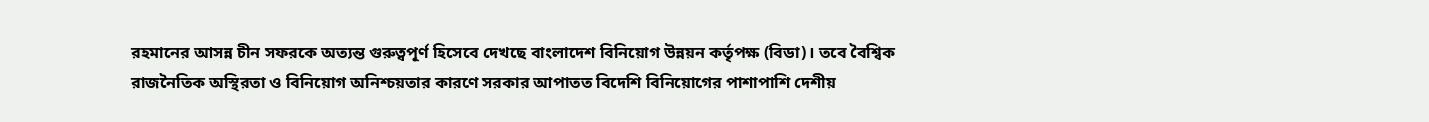রহমানের আসন্ন চীন সফরকে অত্যন্ত গুরুত্বপূর্ণ হিসেবে দেখছে বাংলাদেশ বিনিয়োগ উন্নয়ন কর্তৃপক্ষ (বিডা)। তবে বৈশ্বিক রাজনৈতিক অস্থিরতা ও বিনিয়োগ অনিশ্চয়তার কারণে সরকার আপাতত বিদেশি বিনিয়োগের পাশাপাশি দেশীয়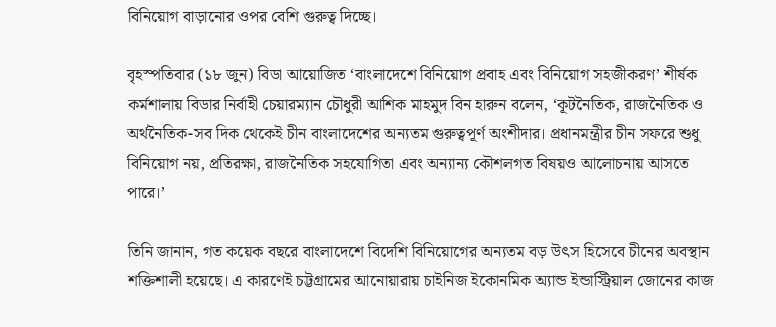বিনিয়োগ বাড়ানোর ওপর বেশি গুরুত্ব দিচ্ছে।

বৃহস্পতিবার (১৮ জুন) বিডা আয়োজিত ‘বাংলাদেশে বিনিয়োগ প্রবাহ এবং বিনিয়োগ সহজীকরণ’ শীর্ষক কর্মশালায় বিডার নির্বাহী চেয়ারম্যান চৌধুরী আশিক মাহমুদ বিন হারুন বলেন, ‘কূটনৈতিক, রাজনৈতিক ও অর্থনৈতিক-সব দিক থেকেই চীন বাংলাদেশের অন্যতম গুরুত্বপূর্ণ অংশীদার। প্রধানমন্ত্রীর চীন সফরে শুধু বিনিয়োগ নয়, প্রতিরক্ষা, রাজনৈতিক সহযোগিতা এবং অন্যান্য কৌশলগত বিষয়ও আলোচনায় আসতে পারে।’

তিনি জানান, গত কয়েক বছরে বাংলাদেশে বিদেশি বিনিয়োগের অন্যতম বড় উৎস হিসেবে চীনের অবস্থান শক্তিশালী হয়েছে। এ কারণেই চট্টগ্রামের আনোয়ারায় চাইনিজ ইকোনমিক অ্যান্ড ইন্ডাস্ট্রিয়াল জোনের কাজ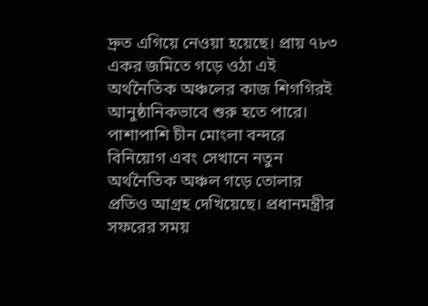দ্রুত এগিয়ে নেওয়া হয়েছে। প্রায় ৭৮৩ একর জমিতে গড়ে ওঠা এই অর্থনৈতিক অঞ্চলের কাজ শিগগিরই আনুষ্ঠানিকভাবে শুরু হতে পারে। পাশাপাশি চীন মোংলা বন্দরে বিনিয়োগ এবং সেখানে নতুন অর্থনৈতিক অঞ্চল গড়ে তোলার প্রতিও আগ্রহ দেখিয়েছে। প্রধানমন্ত্রীর সফরের সময়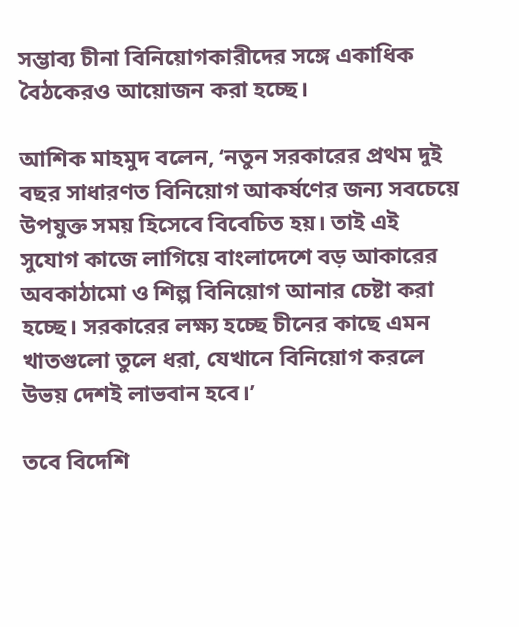সম্ভাব্য চীনা বিনিয়োগকারীদের সঙ্গে একাধিক বৈঠকেরও আয়োজন করা হচ্ছে।

আশিক মাহমুদ বলেন, ‘নতুন সরকারের প্রথম দুই বছর সাধারণত বিনিয়োগ আকর্ষণের জন্য সবচেয়ে উপযুক্ত সময় হিসেবে বিবেচিত হয়। তাই এই সুযোগ কাজে লাগিয়ে বাংলাদেশে বড় আকারের অবকাঠামো ও শিল্প বিনিয়োগ আনার চেষ্টা করা হচ্ছে। সরকারের লক্ষ্য হচ্ছে চীনের কাছে এমন খাতগুলো তুলে ধরা, যেখানে বিনিয়োগ করলে উভয় দেশই লাভবান হবে।’

তবে বিদেশি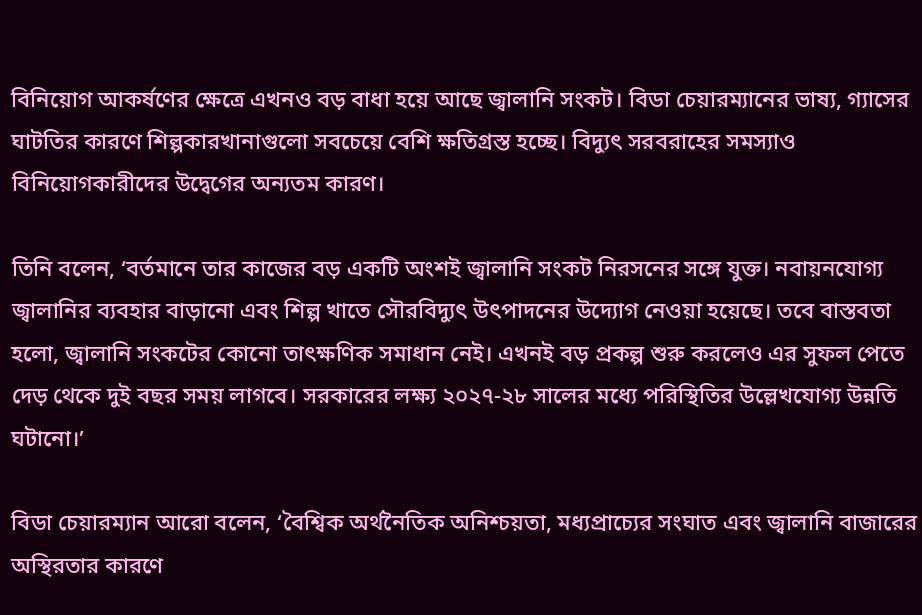বিনিয়োগ আকর্ষণের ক্ষেত্রে এখনও বড় বাধা হয়ে আছে জ্বালানি সংকট। বিডা চেয়ারম্যানের ভাষ্য, গ্যাসের ঘাটতির কারণে শিল্পকারখানাগুলো সবচেয়ে বেশি ক্ষতিগ্রস্ত হচ্ছে। বিদ্যুৎ সরবরাহের সমস্যাও বিনিয়োগকারীদের উদ্বেগের অন্যতম কারণ।

তিনি বলেন, ‘বর্তমানে তার কাজের বড় একটি অংশই জ্বালানি সংকট নিরসনের সঙ্গে যুক্ত। নবায়নযোগ্য জ্বালানির ব্যবহার বাড়ানো এবং শিল্প খাতে সৌরবিদ্যুৎ উৎপাদনের উদ্যোগ নেওয়া হয়েছে। তবে বাস্তবতা হলো, জ্বালানি সংকটের কোনো তাৎক্ষণিক সমাধান নেই। এখনই বড় প্রকল্প শুরু করলেও এর সুফল পেতে দেড় থেকে দুই বছর সময় লাগবে। সরকারের লক্ষ্য ২০২৭-২৮ সালের মধ্যে পরিস্থিতির উল্লেখযোগ্য উন্নতি ঘটানো।’

বিডা চেয়ারম্যান আরো বলেন, ‘বৈশ্বিক অর্থনৈতিক অনিশ্চয়তা, মধ্যপ্রাচ্যের সংঘাত এবং জ্বালানি বাজারের অস্থিরতার কারণে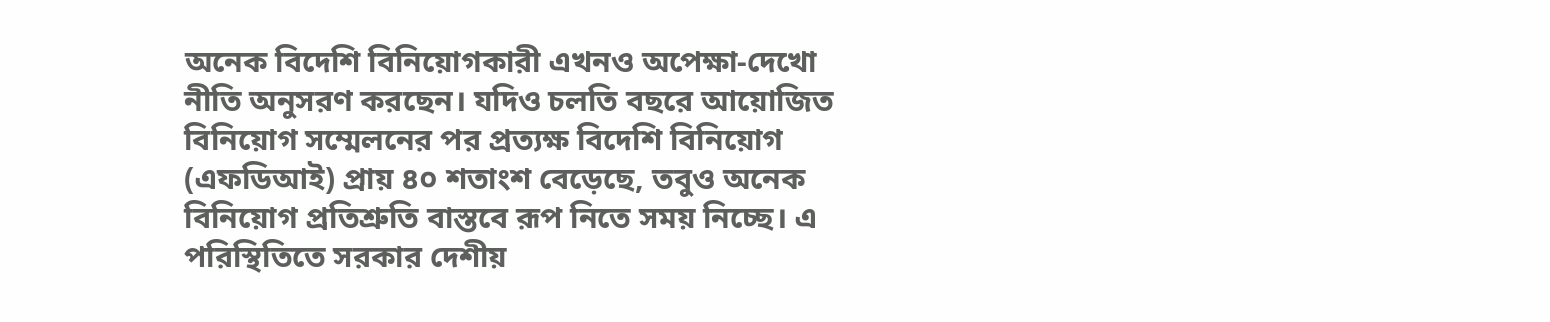অনেক বিদেশি বিনিয়োগকারী এখনও অপেক্ষা-দেখো নীতি অনুসরণ করছেন। যদিও চলতি বছরে আয়োজিত বিনিয়োগ সম্মেলনের পর প্রত্যক্ষ বিদেশি বিনিয়োগ (এফডিআই) প্রায় ৪০ শতাংশ বেড়েছে, তবুও অনেক বিনিয়োগ প্রতিশ্রুতি বাস্তবে রূপ নিতে সময় নিচ্ছে। এ পরিস্থিতিতে সরকার দেশীয়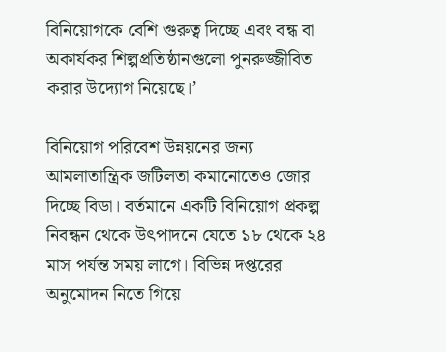বিনিয়োগকে বেশি গুরুত্ব দিচ্ছে এবং বন্ধ বা অকার্যকর শিল্পপ্রতিষ্ঠানগুলো পুনরুজ্জীবিত করার উদ্যোগ নিয়েছে।’

বিনিয়োগ পরিবেশ উন্নয়নের জন্য আমলাতান্ত্রিক জটিলতা কমানোতেও জোর দিচ্ছে বিডা। বর্তমানে একটি বিনিয়োগ প্রকল্প নিবন্ধন থেকে উৎপাদনে যেতে ১৮ থেকে ২৪ মাস পর্যন্ত সময় লাগে। বিভিন্ন দপ্তরের অনুমোদন নিতে গিয়ে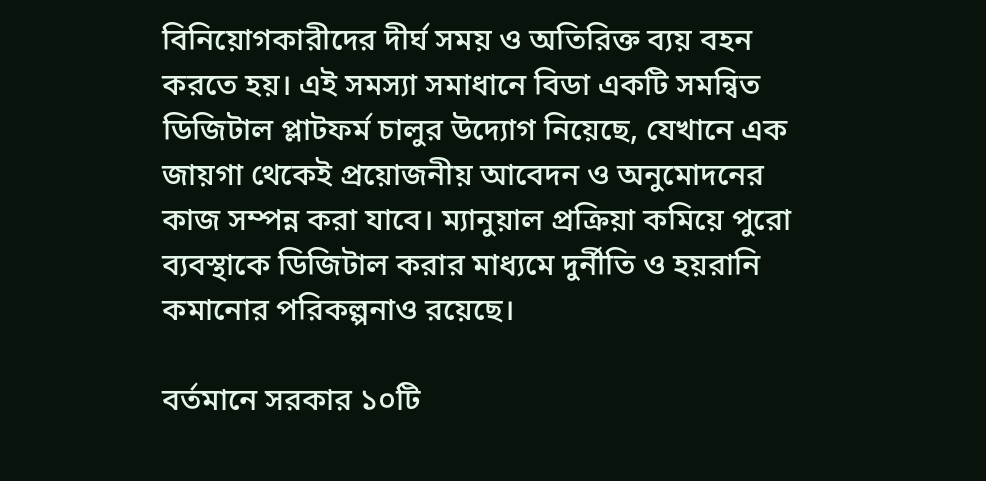বিনিয়োগকারীদের দীর্ঘ সময় ও অতিরিক্ত ব্যয় বহন করতে হয়। এই সমস্যা সমাধানে বিডা একটি সমন্বিত ডিজিটাল প্লাটফর্ম চালুর উদ্যোগ নিয়েছে, যেখানে এক জায়গা থেকেই প্রয়োজনীয় আবেদন ও অনুমোদনের কাজ সম্পন্ন করা যাবে। ম্যানুয়াল প্রক্রিয়া কমিয়ে পুরো ব্যবস্থাকে ডিজিটাল করার মাধ্যমে দুর্নীতি ও হয়রানি কমানোর পরিকল্পনাও রয়েছে।

বর্তমানে সরকার ১০টি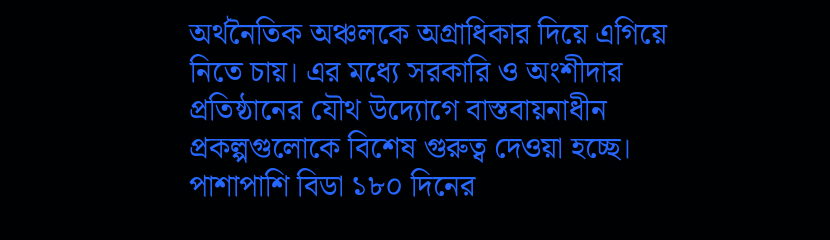অর্থনৈতিক অঞ্চলকে অগ্রাধিকার দিয়ে এগিয়ে নিতে চায়। এর মধ্যে সরকারি ও অংশীদার প্রতিষ্ঠানের যৌথ উদ্যোগে বাস্তবায়নাধীন প্রকল্পগুলোকে বিশেষ গুরুত্ব দেওয়া হচ্ছে। পাশাপাশি বিডা ১৮০ দিনের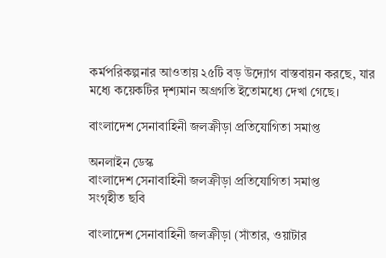কর্মপরিকল্পনার আওতায় ২৫টি বড় উদ্যোগ বাস্তবায়ন করছে, যার মধ্যে কয়েকটির দৃশ্যমান অগ্রগতি ইতোমধ্যে দেখা গেছে।

বাংলাদেশ সেনাবাহিনী জলক্রীড়া প্রতিযোগিতা সমাপ্ত

অনলাইন ডেস্ক
বাংলাদেশ সেনাবাহিনী জলক্রীড়া প্রতিযোগিতা সমাপ্ত
সংগৃহীত ছবি

বাংলাদেশ সেনাবাহিনী জলক্রীড়া (সাঁতার, ওয়াটার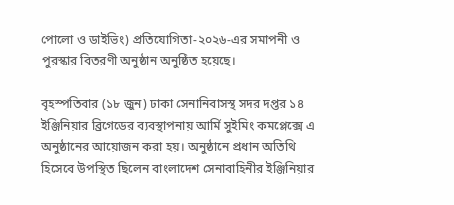পোলো ও ডাইভিং) প্রতিযোগিতা-২০২৬-এর সমাপনী ও পুরস্কার বিতরণী অনুষ্ঠান অনুষ্ঠিত হয়েছে।

বৃহস্পতিবার (১৮ জুন) ঢাকা সেনানিবাসস্থ সদর দপ্তর ১৪ ইঞ্জিনিয়ার ব্রিগেডের ব্যবস্থাপনায় আর্মি সুইমিং কমপ্লেক্সে এ অনুষ্ঠানের আয়োজন করা হয়। অনুষ্ঠানে প্রধান অতিথি হিসেবে উপস্থিত ছিলেন বাংলাদেশ সেনাবাহিনীর ইঞ্জিনিয়ার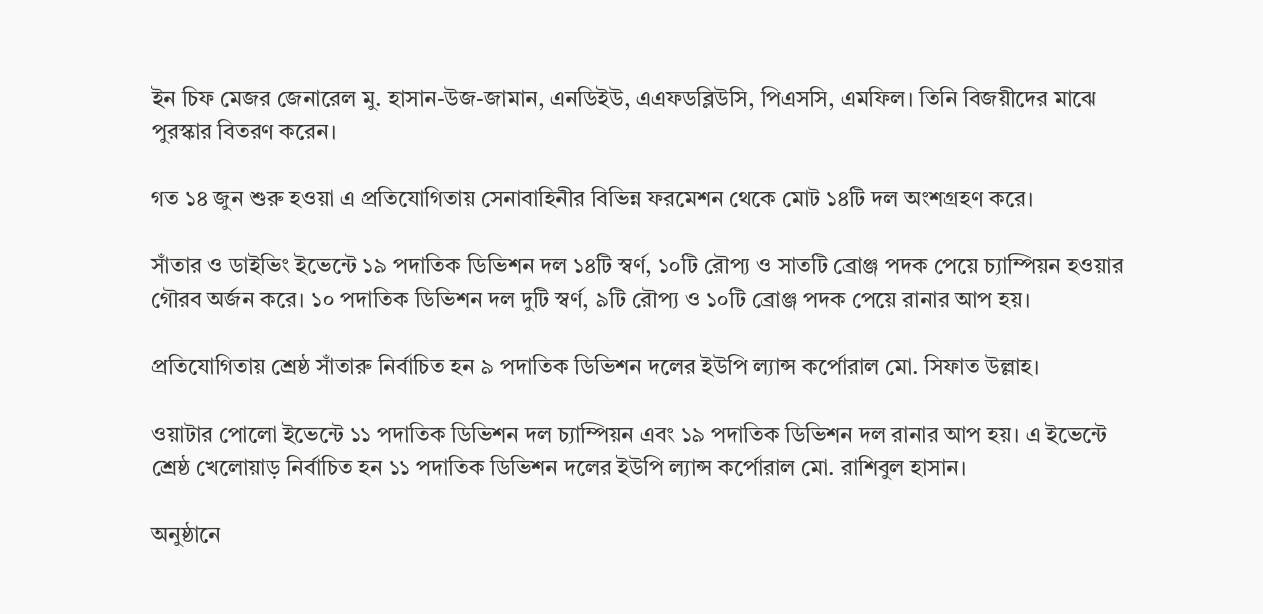ইন চিফ মেজর জেনারেল মু. হাসান-উজ-জামান, এনডিইউ, এএফডব্লিউসি, পিএসসি, এমফিল। তিনি বিজয়ীদের মাঝে পুরস্কার বিতরণ করেন।

গত ১৪ জুন শুরু হওয়া এ প্রতিযোগিতায় সেনাবাহিনীর বিভিন্ন ফরমেশন থেকে মোট ১৪টি দল অংশগ্রহণ করে।

সাঁতার ও ডাইভিং ইভেন্টে ১৯ পদাতিক ডিভিশন দল ১৪টি স্বর্ণ, ১০টি রৌপ্য ও সাতটি ব্রোঞ্জ পদক পেয়ে চ্যাম্পিয়ন হওয়ার গৌরব অর্জন করে। ১০ পদাতিক ডিভিশন দল দুটি স্বর্ণ, ৯টি রৌপ্য ও ১০টি ব্রোঞ্জ পদক পেয়ে রানার আপ হয়।

প্রতিযোগিতায় শ্রেষ্ঠ সাঁতারু নির্বাচিত হন ৯ পদাতিক ডিভিশন দলের ইউপি ল্যান্স কর্পোরাল মো. সিফাত উল্লাহ।

ওয়াটার পোলো ইভেন্টে ১১ পদাতিক ডিভিশন দল চ্যাম্পিয়ন এবং ১৯ পদাতিক ডিভিশন দল রানার আপ হয়। এ ইভেন্টে শ্রেষ্ঠ খেলোয়াড় নির্বাচিত হন ১১ পদাতিক ডিভিশন দলের ইউপি ল্যান্স কর্পোরাল মো. রাশিবুল হাসান।

অনুষ্ঠানে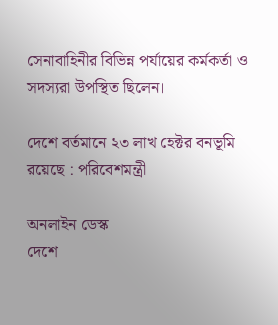সেনাবাহিনীর বিভিন্ন পর্যায়ের কর্মকর্তা ও সদস্যরা উপস্থিত ছিলেন।

দেশে বর্তমানে ২৩ লাখ হেক্টর বনভূমি রয়েছে : পরিবেশমন্ত্রী

অনলাইন ডেস্ক
দেশে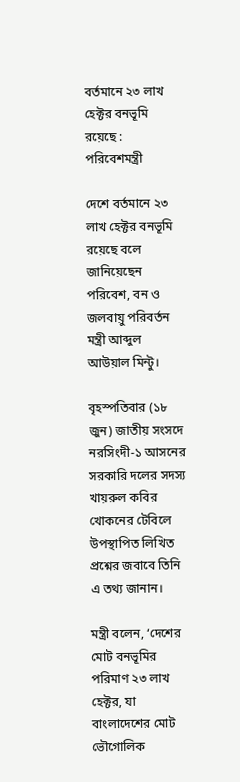বর্তমানে ২৩ লাখ হেক্টর বনভূমি রয়েছে : পরিবেশমন্ত্রী

দেশে বর্তমানে ২৩ লাখ হেক্টর বনভূমি রয়েছে বলে জানিয়েছেন পরিবেশ, বন ও জলবায়ু পরিবর্তন মন্ত্রী আব্দুল আউয়াল মিন্টু।

বৃহস্পতিবার (১৮ জুন) জাতীয় সংসদে নরসিংদী-১ আসনের সরকারি দলের সদস্য খায়রুল কবির খোকনের টেবিলে উপস্থাপিত লিখিত প্রশ্নের জবাবে তিনি এ তথ্য জানান।

মন্ত্রী বলেন, ‘দেশের মোট বনভূমির পরিমাণ ২৩ লাখ হেক্টর, যা বাংলাদেশের মোট ভৌগোলিক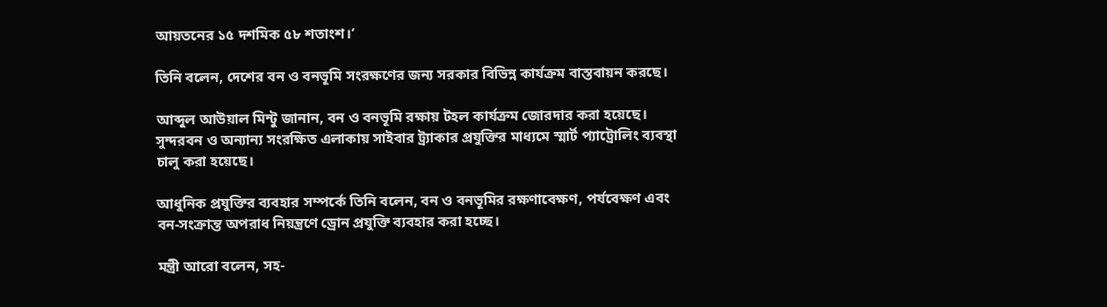আয়তনের ১৫ দশমিক ৫৮ শতাংশ।’

তিনি বলেন, দেশের বন ও বনভূমি সংরক্ষণের জন্য সরকার বিভিন্ন কার্যক্রম বাস্তবায়ন করছে।

আব্দুল আউয়াল মিন্টু জানান, বন ও বনভূমি রক্ষায় টহল কার্যক্রম জোরদার করা হয়েছে। সুন্দরবন ও অন্যান্য সংরক্ষিত এলাকায় সাইবার ট্র্যাকার প্রযুক্তির মাধ্যমে স্মার্ট প্যাট্রোলিং ব্যবস্থা চালু করা হয়েছে।

আধুনিক প্রযুক্তির ব্যবহার সম্পর্কে তিনি বলেন, বন ও বনভূমির রক্ষণাবেক্ষণ, পর্যবেক্ষণ এবং বন-সংক্রান্ত অপরাধ নিয়ন্ত্রণে ড্রোন প্রযুক্তি ব্যবহার করা হচ্ছে।

মন্ত্রী আরো বলেন, সহ-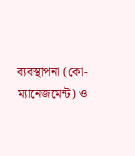ব্যবস্থাপনা (কো-ম্যানেজমেন্ট) ও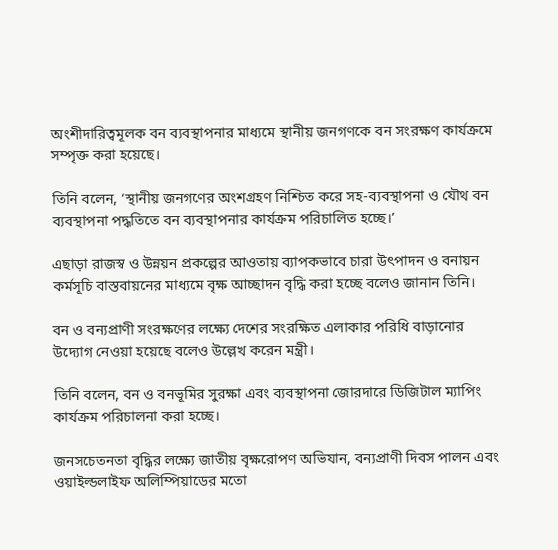অংশীদারিত্বমূলক বন ব্যবস্থাপনার মাধ্যমে স্থানীয় জনগণকে বন সংরক্ষণ কার্যক্রমে সম্পৃক্ত করা হয়েছে।

তিনি বলেন, ‘স্থানীয় জনগণের অংশগ্রহণ নিশ্চিত করে সহ-ব্যবস্থাপনা ও যৌথ বন ব্যবস্থাপনা পদ্ধতিতে বন ব্যবস্থাপনার কার্যক্রম পরিচালিত হচ্ছে।’

এছাড়া রাজস্ব ও উন্নয়ন প্রকল্পের আওতায় ব্যাপকভাবে চারা উৎপাদন ও বনায়ন কর্মসূচি বাস্তবায়নের মাধ্যমে বৃক্ষ আচ্ছাদন বৃদ্ধি করা হচ্ছে বলেও জানান তিনি।

বন ও বন্যপ্রাণী সংরক্ষণের লক্ষ্যে দেশের সংরক্ষিত এলাকার পরিধি বাড়ানোর উদ্যোগ নেওয়া হয়েছে বলেও উল্লেখ করেন মন্ত্রী।

তিনি বলেন, বন ও বনভূমির সুরক্ষা এবং ব্যবস্থাপনা জোরদারে ডিজিটাল ম্যাপিং কার্যক্রম পরিচালনা করা হচ্ছে।

জনসচেতনতা বৃদ্ধির লক্ষ্যে জাতীয় বৃক্ষরোপণ অভিযান, বন্যপ্রাণী দিবস পালন এবং ওয়াইল্ডলাইফ অলিম্পিয়াডের মতো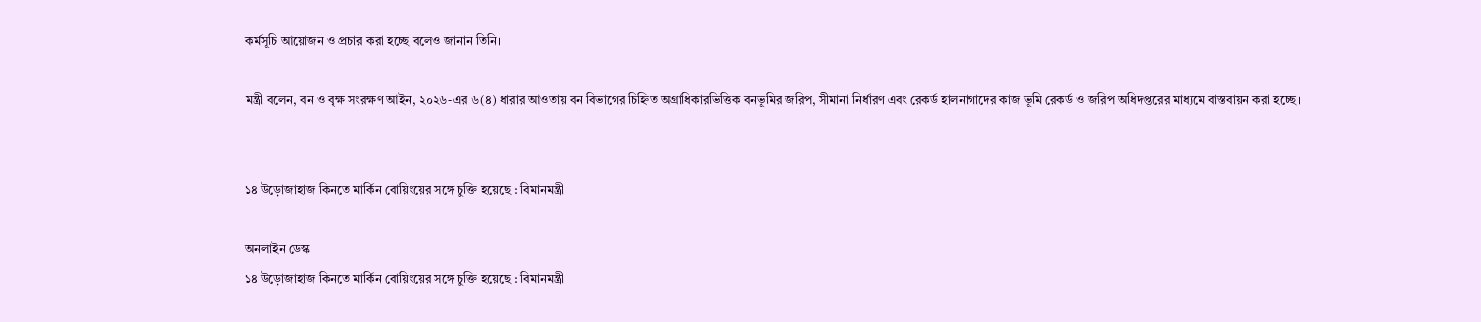কর্মসূচি আয়োজন ও প্রচার করা হচ্ছে বলেও জানান তিনি।

মন্ত্রী বলেন, বন ও বৃক্ষ সংরক্ষণ আইন, ২০২৬-এর ৬(৪) ধারার আওতায় বন বিভাগের চিহ্নিত অগ্রাধিকারভিত্তিক বনভূমির জরিপ, সীমানা নির্ধারণ এবং রেকর্ড হালনাগাদের কাজ ভূমি রেকর্ড ও জরিপ অধিদপ্তরের মাধ্যমে বাস্তবায়ন করা হচ্ছে।


১৪ উড়োজাহাজ কিনতে মার্কিন বোয়িংয়ের সঙ্গে চুক্তি হয়েছে : বিমানমন্ত্রী

অনলাইন ডেস্ক
১৪ উড়োজাহাজ কিনতে মার্কিন বোয়িংয়ের সঙ্গে চুক্তি হয়েছে : বিমানমন্ত্রী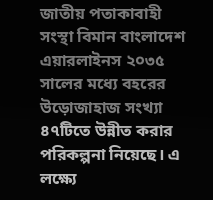জাতীয় পতাকাবাহী সংস্থা বিমান বাংলাদেশ এয়ারলাইনস ২০৩৫ সালের মধ্যে বহরের উড়োজাহাজ সংখ্যা ৪৭টিতে উন্নীত করার পরিকল্পনা নিয়েছে। এ লক্ষ্যে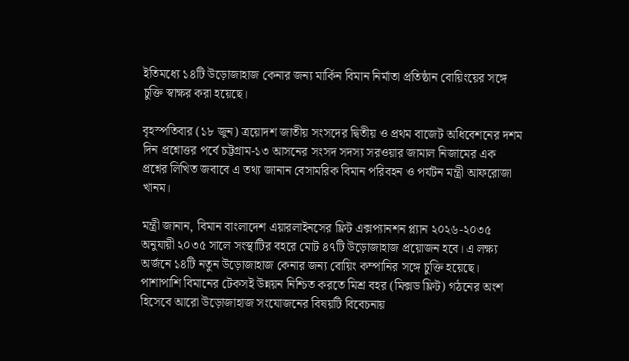ইতিমধ্যে ১৪টি উড়োজাহাজ কেনার জন্য মার্কিন বিমান নির্মাতা প্রতিষ্ঠান বোয়িংয়ের সঙ্গে চুক্তি স্বাক্ষর করা হয়েছে।

বৃহস্পতিবার (১৮ জুন) ত্রয়োদশ জাতীয় সংসদের দ্বিতীয় ও প্রথম বাজেট অধিবেশনের দশম দিন প্রশ্নোত্তর পর্বে চট্টগ্রাম-১৩ আসনের সংসদ সদস্য সরওয়ার জামাল নিজামের এক প্রশ্নের লিখিত জবাবে এ তথ্য জানান বেসামরিক বিমান পরিবহন ও পর্যটন মন্ত্রী আফরোজা খানম।

মন্ত্রী জানান, বিমান বাংলাদেশ এয়ারলাইনসের ফ্লিট এক্সপ্যানশন প্ল্যান ২০২৬-২০৩৫ অনুযায়ী ২০৩৫ সালে সংস্থাটির বহরে মোট ৪৭টি উড়োজাহাজ প্রয়োজন হবে। এ লক্ষ্য অর্জনে ১৪টি নতুন উড়োজাহাজ কেনার জন্য বোয়িং কম্পানির সঙ্গে চুক্তি হয়েছে। পাশাপাশি বিমানের টেকসই উন্নয়ন নিশ্চিত করতে মিশ্র বহর (মিক্সড ফ্লিট) গঠনের অংশ হিসেবে আরো উড়োজাহাজ সংযোজনের বিষয়টি বিবেচনায়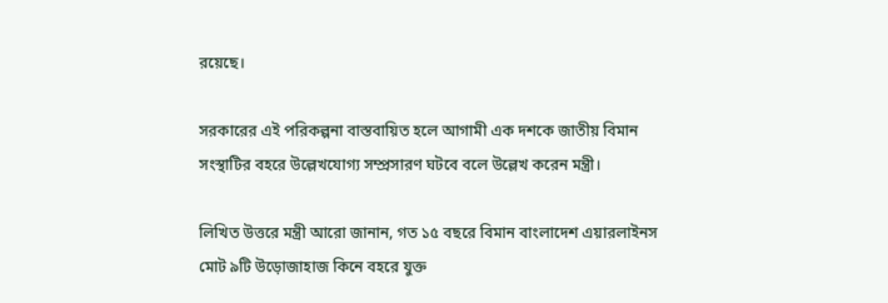রয়েছে।

সরকারের এই পরিকল্পনা বাস্তবায়িত হলে আগামী এক দশকে জাতীয় বিমান সংস্থাটির বহরে উল্লেখযোগ্য সম্প্রসারণ ঘটবে বলে উল্লেখ করেন মন্ত্রী।

লিখিত উত্তরে মন্ত্রী আরো জানান, গত ১৫ বছরে বিমান বাংলাদেশ এয়ারলাইনস মোট ৯টি উড়োজাহাজ কিনে বহরে যুক্ত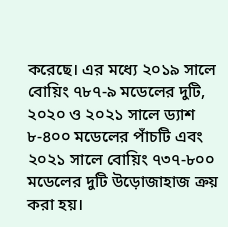করেছে। এর মধ্যে ২০১৯ সালে বোয়িং ৭৮৭-৯ মডেলের দুটি, ২০২০ ও ২০২১ সালে ড্যাশ ৮-৪০০ মডেলের পাঁচটি এবং ২০২১ সালে বোয়িং ৭৩৭-৮০০ মডেলের দুটি উড়োজাহাজ ক্রয় করা হয়।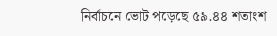নির্বাচনে ভোট পড়েছে ৫৯.৪৪ শতাংশ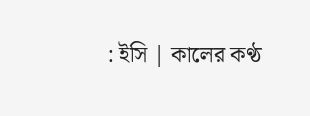: ইসি | কালের কণ্ঠ